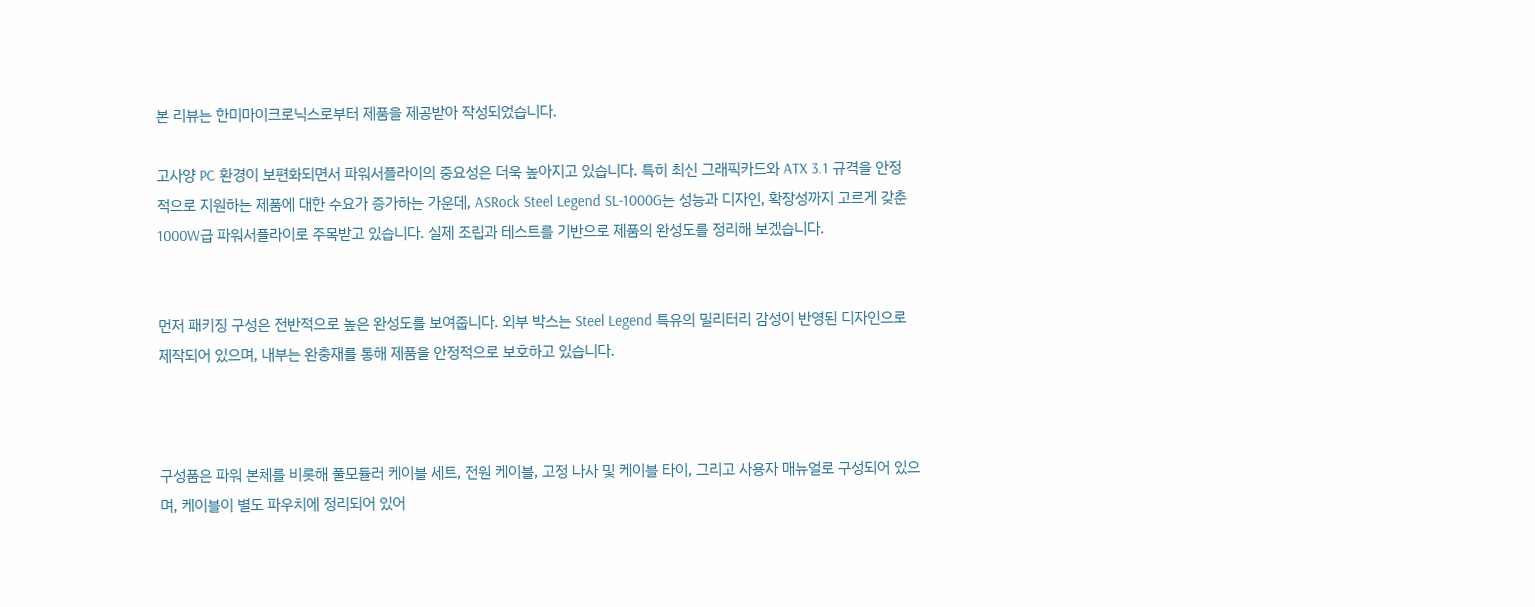본 리뷰는 한미마이크로닉스로부터 제품을 제공받아 작성되었습니다.

고사양 PC 환경이 보편화되면서 파워서플라이의 중요성은 더욱 높아지고 있습니다. 특히 최신 그래픽카드와 ATX 3.1 규격을 안정적으로 지원하는 제품에 대한 수요가 증가하는 가운데, ASRock Steel Legend SL-1000G는 성능과 디자인, 확장성까지 고르게 갖춘 1000W급 파워서플라이로 주목받고 있습니다. 실제 조립과 테스트를 기반으로 제품의 완성도를 정리해 보겠습니다.


먼저 패키징 구성은 전반적으로 높은 완성도를 보여줍니다. 외부 박스는 Steel Legend 특유의 밀리터리 감성이 반영된 디자인으로 제작되어 있으며, 내부는 완충재를 통해 제품을 안정적으로 보호하고 있습니다.



구성품은 파워 본체를 비롯해 풀모듈러 케이블 세트, 전원 케이블, 고정 나사 및 케이블 타이, 그리고 사용자 매뉴얼로 구성되어 있으며, 케이블이 별도 파우치에 정리되어 있어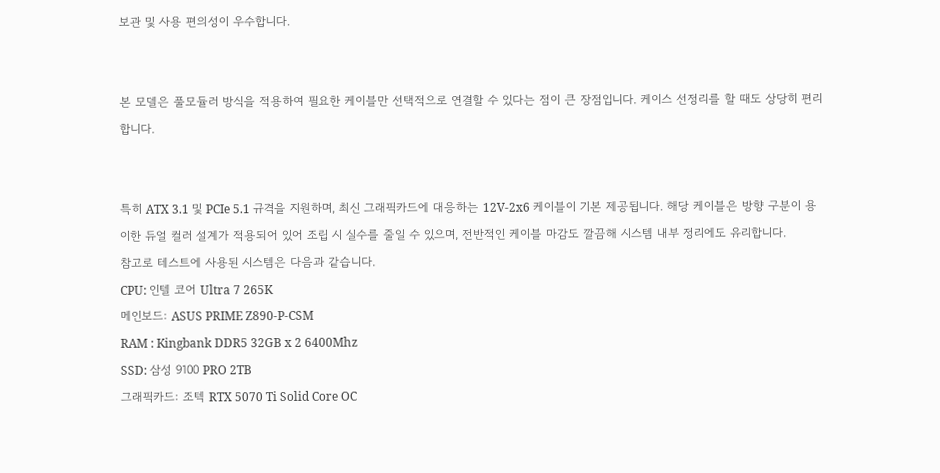보관 및 사용 편의성이 우수합니다.


본 모델은 풀모듈러 방식을 적용하여 필요한 케이블만 선택적으로 연결할 수 있다는 점이 큰 장점입니다. 케이스 선정리를 할 때도 상당히 편리합니다.


특히 ATX 3.1 및 PCIe 5.1 규격을 지원하며, 최신 그래픽카드에 대응하는 12V-2x6 케이블이 기본 제공됩니다. 해당 케이블은 방향 구분이 용이한 듀얼 컬러 설계가 적용되어 있어 조립 시 실수를 줄일 수 있으며, 전반적인 케이블 마감도 깔끔해 시스템 내부 정리에도 유리합니다.
참고로 테스트에 사용된 시스템은 다음과 같습니다.
CPU: 인텔 코어 Ultra 7 265K
메인보드: ASUS PRIME Z890-P-CSM
RAM : Kingbank DDR5 32GB x 2 6400Mhz
SSD: 삼성 9100 PRO 2TB
그래픽카드: 조텍 RTX 5070 Ti Solid Core OC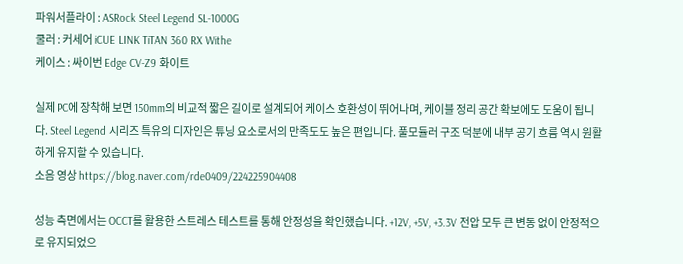파워서플라이 : ASRock Steel Legend SL-1000G
쿨러 : 커세어 iCUE LINK TiTAN 360 RX Withe
케이스 : 싸이번 Edge CV-Z9 화이트

실제 PC에 장착해 보면 150mm의 비교적 짧은 길이로 설계되어 케이스 호환성이 뛰어나며, 케이블 정리 공간 확보에도 도움이 됩니다. Steel Legend 시리즈 특유의 디자인은 튜닝 요소로서의 만족도도 높은 편입니다. 풀모듈러 구조 덕분에 내부 공기 흐름 역시 원활하게 유지할 수 있습니다.
소음 영상 https://blog.naver.com/rde0409/224225904408

성능 측면에서는 OCCT를 활용한 스트레스 테스트를 통해 안정성을 확인했습니다. +12V, +5V, +3.3V 전압 모두 큰 변동 없이 안정적으로 유지되었으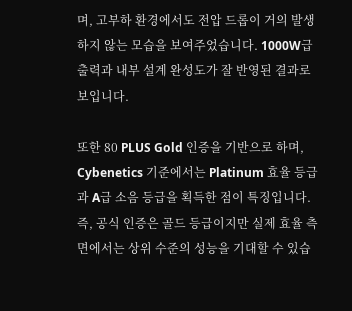며, 고부하 환경에서도 전압 드롭이 거의 발생하지 않는 모습을 보여주었습니다. 1000W급 출력과 내부 설계 완성도가 잘 반영된 결과로 보입니다.

또한 80 PLUS Gold 인증을 기반으로 하며, Cybenetics 기준에서는 Platinum 효율 등급과 A급 소음 등급을 획득한 점이 특징입니다. 즉, 공식 인증은 골드 등급이지만 실제 효율 측면에서는 상위 수준의 성능을 기대할 수 있습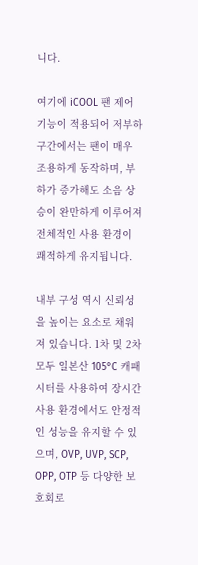니다.

여기에 iCOOL 팬 제어 기능이 적용되어 저부하 구간에서는 팬이 매우 조용하게 동작하며, 부하가 증가해도 소음 상승이 완만하게 이루어져 전체적인 사용 환경이 쾌적하게 유지됩니다.

내부 구성 역시 신뢰성을 높이는 요소로 채워져 있습니다. 1차 및 2차 모두 일본산 105°C 캐패시터를 사용하여 장시간 사용 환경에서도 안정적인 성능을 유지할 수 있으며, OVP, UVP, SCP, OPP, OTP 등 다양한 보호회로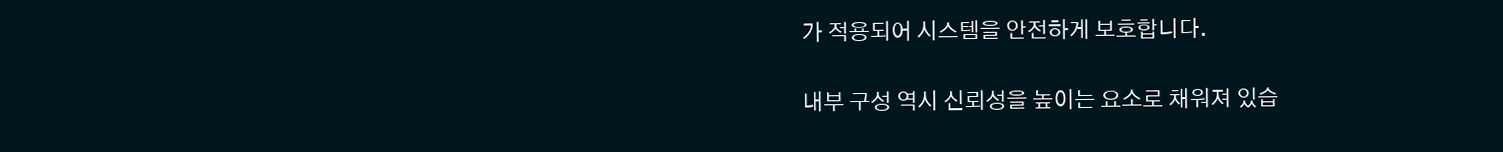가 적용되어 시스템을 안전하게 보호합니다.

내부 구성 역시 신뢰성을 높이는 요소로 채워져 있습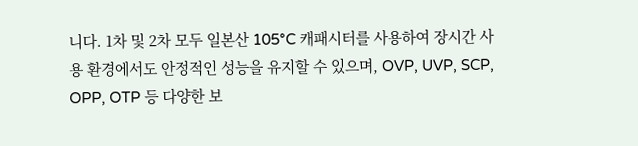니다. 1차 및 2차 모두 일본산 105°C 캐패시터를 사용하여 장시간 사용 환경에서도 안정적인 성능을 유지할 수 있으며, OVP, UVP, SCP, OPP, OTP 등 다양한 보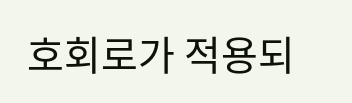호회로가 적용되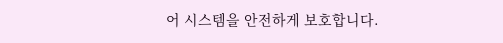어 시스템을 안전하게 보호합니다.